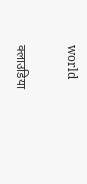world

क्लाउडिया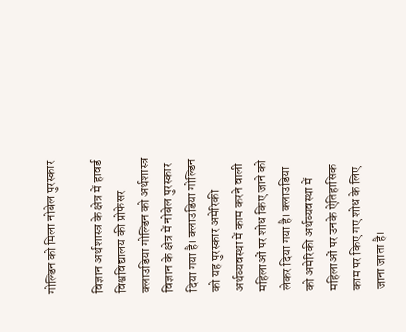गोल्डिन को मिला नोबेल पुरस्कार

विज्ञान अर्थशास्त्र के क्षेत्र में हावर्ड विश्वविद्यालय की प्रोफेसर क्लाउडिया गोल्डिन को अर्थशास्त्र विज्ञान के क्षेत्र में नोबेल पुरस्कार दिया गया है। क्लाउडिया गोल्डिन को यह पुरस्कार अमेरिकी अर्थव्यवस्था में काम करने वाली महिलाओं पर शोध किए जाने को लेकर दिया गया है। क्लाउडिया को अमेरिकी अर्थव्यवस्था में महिलाओं पर उनके ऐतिहासिक काम पर किए गए शोध के लिए जाना जाता है।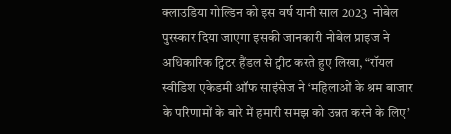क्लाउडिया गोल्डिन को इस वर्ष यानी साल 2023  नोबेल पुरस्कार दिया जाएगा इसकी जानकारी नोबेल प्राइज ने अधिकारिक ट्विटर हैंडल से ट्वीट करते हुए लिखा, “रॉयल स्वीडिश एकेडमी ऑफ साइंसेज ने ‘महिलाओं के श्रम बाजार के परिणामों के बारे में हमारी समझ को उन्नत करने के लिए’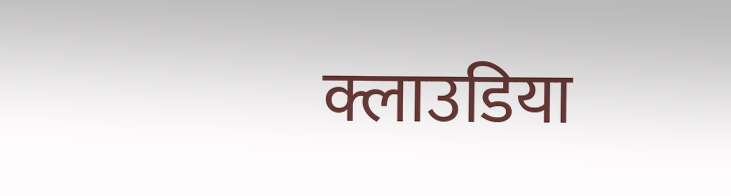क्लाउडिया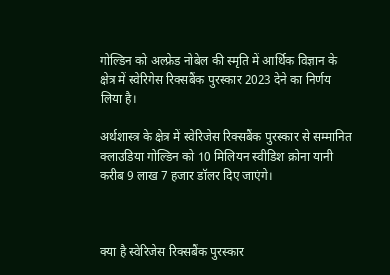गोल्डिन को अल्फ्रेड नोबेल की स्मृति में आर्थिक विज्ञान के क्षेत्र में स्वेरिगेस रिक्सबैंक पुरस्कार 2023 देने का निर्णय लिया है।

अर्थशास्त्र के क्षेत्र में स्वेरिजेस रिक्सबैंक पुरस्कार से सम्मानित क्लाउडिया गोल्डिन को 10 मिलियन स्वीडिश क्रोना यानी करीब 9 लाख 7 हजार डॉलर दिए जाएंगे।



क्या है स्वेरिजेस रिक्सबैंक पुरस्कार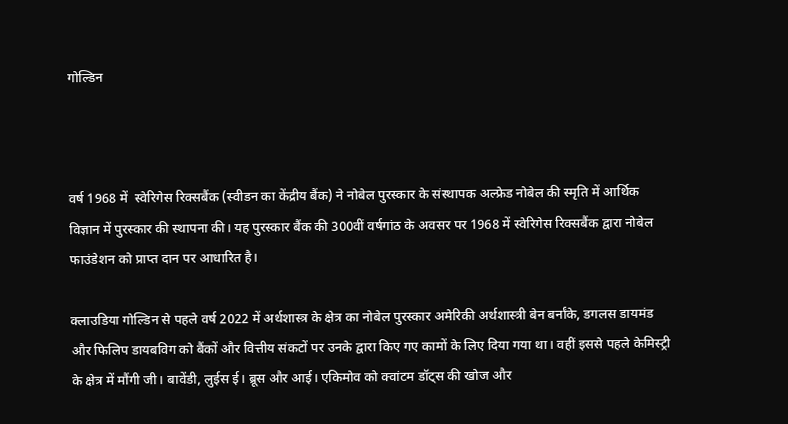गोल्डिन



वर्ष 1968 में  स्वेरिगेस रिक्सबैंक (स्वीडन का केंद्रीय बैंक) ने नोबेल पुरस्कार के संस्थापक अल्फ्रेड नोबेल की स्मृति में आर्थिक विज्ञान में पुरस्कार की स्थापना की। यह पुरस्कार बैंक की 300वीं वर्षगांठ के अवसर पर 1968 में स्वेरिगेस रिक्सबैंक द्वारा नोबेल फाउंडेशन को प्राप्त दान पर आधारित है।

क्लाउडिया गोल्डिन से पहले वर्ष 2022 में अर्थशास्त्र के क्षेत्र का नोबेल पुरस्कार अमेरिकी अर्थशास्त्री बेन बर्नांके, डगलस डायमंड और फिलिप डायबविग को बैंकों और वित्तीय संकटों पर उनके द्वारा किए गए कामों के लिए दिया गया था। वहीं इससे पहले केमिस्ट्री के क्षेत्र में मौंगी जी। बावेंडी, लुईस ई। ब्रूस और आई। एकिमोव को क्वांटम डॉट्स की खोज और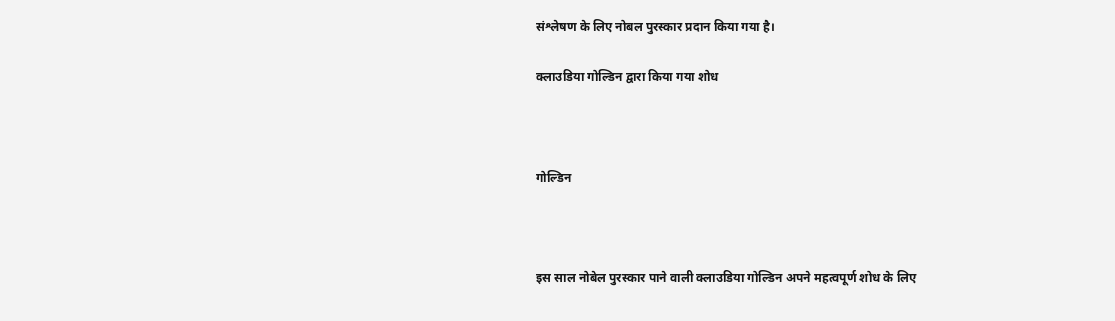संश्लेषण के लिए नोबल पुरस्कार प्रदान किया गया है।

क्लाउडिया गोल्डिन द्वारा किया गया शोध



गोल्डिन



इस साल नोबेल पुरस्कार पाने वाली क्लाउडिया गोल्डिन अपने महत्वपूर्ण शोध के लिए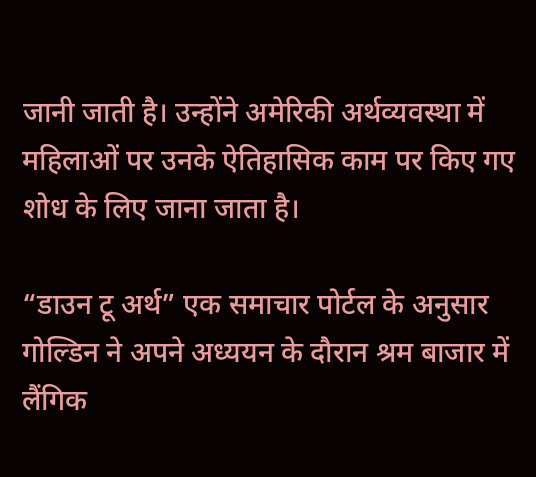जानी जाती है। उन्होंने अमेरिकी अर्थव्यवस्था में महिलाओं पर उनके ऐतिहासिक काम पर किए गए शोध के लिए जाना जाता है।

“डाउन टू अर्थ” एक समाचार पोर्टल के अनुसार गोल्डिन ने अपने अध्ययन के दौरान श्रम बाजार में लैंगिक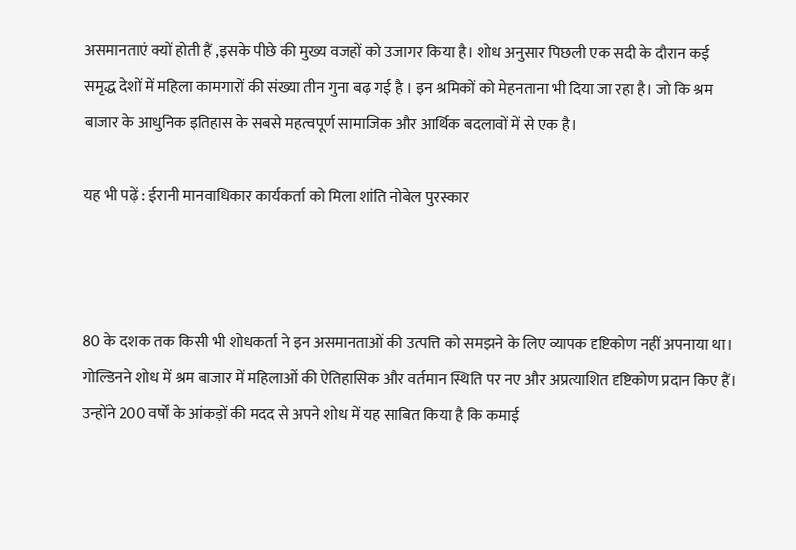असमानताएं क्यों होती हैं ,इसके पीछे की मुख्य वजहों को उजागर किया है। शोध अनुसार पिछली एक सदी के दौरान कई समृद्ध देशों में महिला कामगारों की संख्या तीन गुना बढ़ गई है । इन श्रमिकों को मेहनताना भी दिया जा रहा है। जो कि श्रम बाजार के आधुनिक इतिहास के सबसे महत्वपूर्ण सामाजिक और आर्थिक बदलावों में से एक है।

यह भी पढ़ें : ईरानी मानवाधिकार कार्यकर्ता को मिला शांति नोबेल पुरस्कार



80 के दशक तक किसी भी शोधकर्ता ने इन असमानताओं की उत्पत्ति को समझने के लिए व्यापक दृष्टिकोण नहीं अपनाया था। गोल्डिनने शोध में श्रम बाजार में महिलाओं की ऐतिहासिक और वर्तमान स्थिति पर नए और अप्रत्याशित दृष्टिकोण प्रदान किए हैं। उन्होंने 200 वर्षों के आंकड़ों की मदद से अपने शोध में यह साबित किया है कि कमाई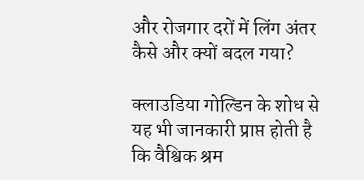और रोजगार दरों में लिंग अंतर कैसे और क्यों बदल गया?

क्लाउडिया गोल्डिन के शोध से यह भी जानकारी प्राप्त होती है कि वैश्विक श्रम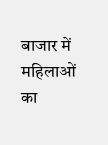बाजार में महिलाओं का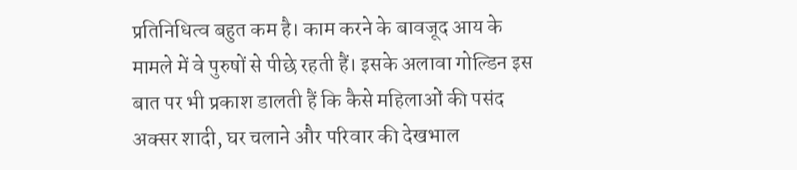प्रतिनिधित्व बहुत कम है। काम करने के बावजूद आय के मामले में वे पुरुषों से पीछे रहती हैं। इसके अलावा गोल्डिन इस बात पर भी प्रकाश डालती हैं कि कैसे महिलाओं की पसंद अक्सर शादी, घर चलाने और परिवार की देखभाल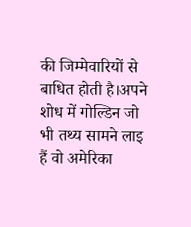की जिम्मेवारियों से बाधित होती है।अपने शोध में गोल्डिन जो भी तथ्य सामने लाइ हैं वो अमेरिका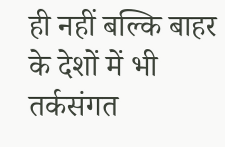ही नहीं बल्कि बाहर के देशों में भी तर्कसंगत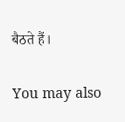बैठते हैं।

You may also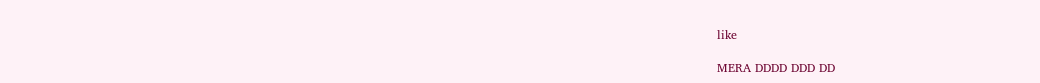like

MERA DDDD DDD DD